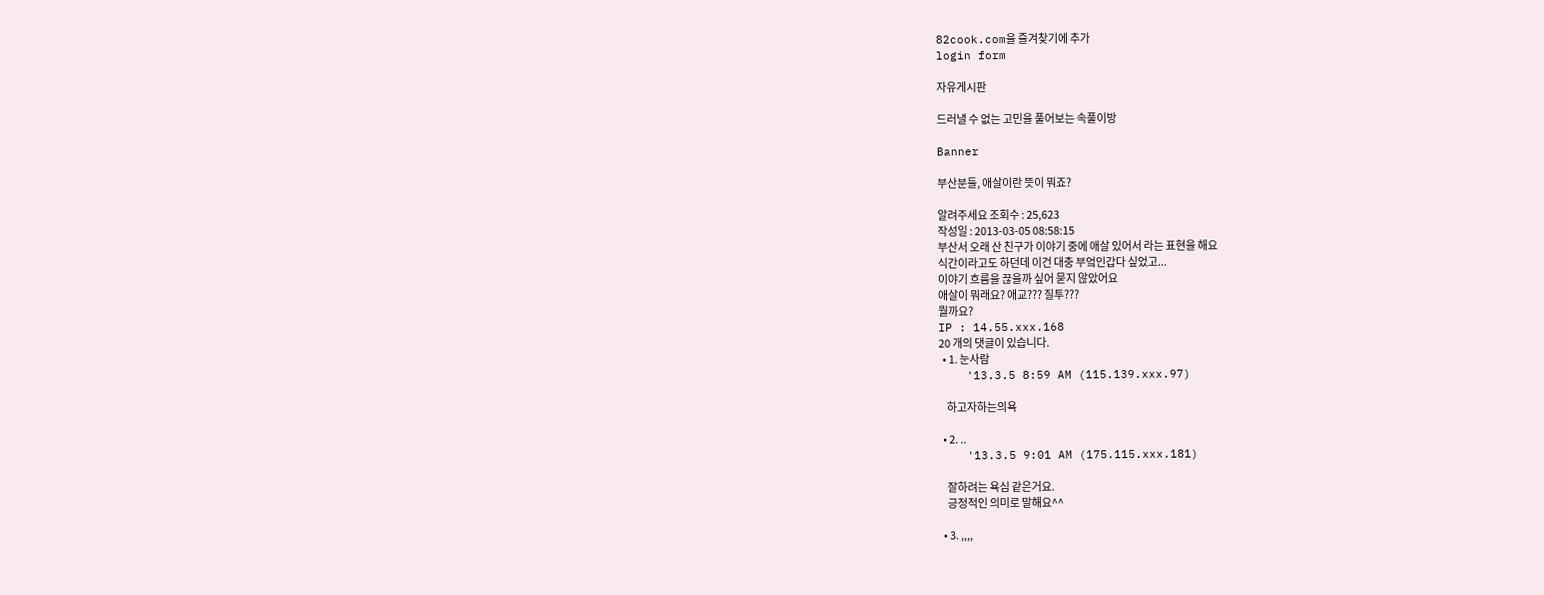82cook.com을 즐겨찾기에 추가
login form

자유게시판

드러낼 수 없는 고민을 풀어보는 속풀이방

Banner

부산분들, 애살이란 뜻이 뭐죠?

알려주세요 조회수 : 25,623
작성일 : 2013-03-05 08:58:15
부산서 오래 산 친구가 이야기 중에 애살 있어서 라는 표현을 해요
식간이라고도 하던데 이건 대충 부엌인갑다 싶었고...
이야기 흐름을 끊을까 싶어 묻지 않았어요
애살이 뭐래요? 애교??? 질투???
뭘까요?
IP : 14.55.xxx.168
20 개의 댓글이 있습니다.
  • 1. 눈사람
    '13.3.5 8:59 AM (115.139.xxx.97)

    하고자하는의욕

  • 2. ..
    '13.3.5 9:01 AM (175.115.xxx.181)

    잘하려는 욕심 같은거요.
    긍정적인 의미로 말해요^^

  • 3. ,,,,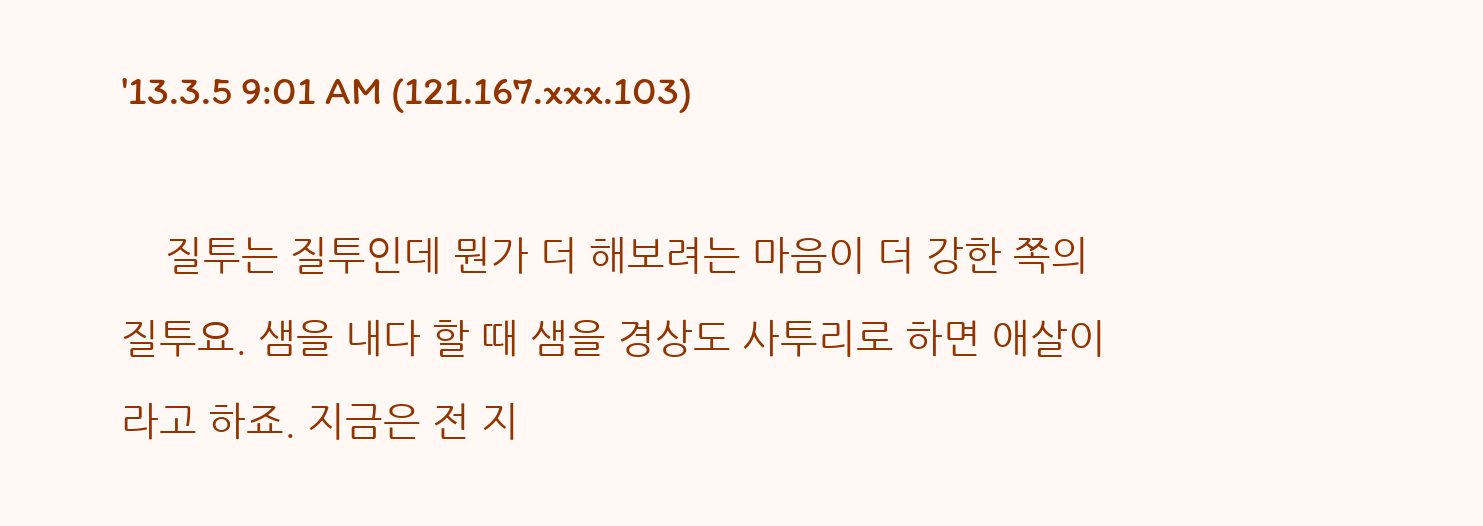'13.3.5 9:01 AM (121.167.xxx.103)

    질투는 질투인데 뭔가 더 해보려는 마음이 더 강한 쪽의 질투요. 샘을 내다 할 때 샘을 경상도 사투리로 하면 애살이라고 하죠. 지금은 전 지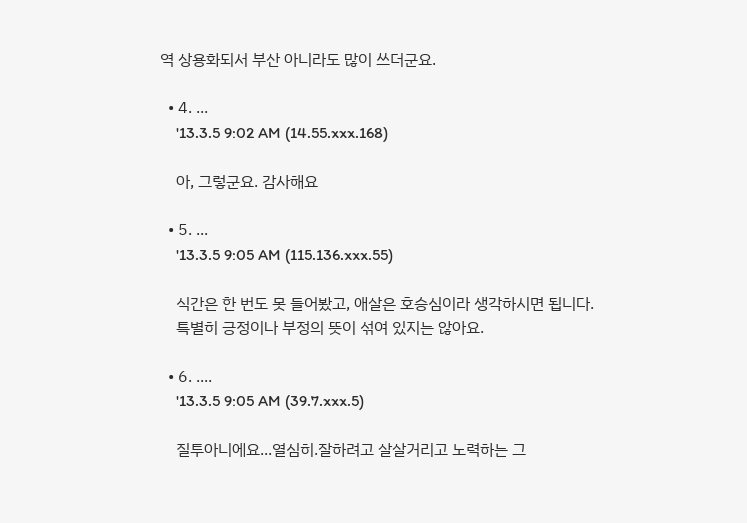역 상용화되서 부산 아니라도 많이 쓰더군요.

  • 4. ...
    '13.3.5 9:02 AM (14.55.xxx.168)

    아, 그렇군요. 감사해요

  • 5. ...
    '13.3.5 9:05 AM (115.136.xxx.55)

    식간은 한 번도 못 들어봤고, 애살은 호승심이라 생각하시면 됩니다.
    특별히 긍정이나 부정의 뜻이 섞여 있지는 않아요.

  • 6. ....
    '13.3.5 9:05 AM (39.7.xxx.5)

    질투아니에요...열심히.잘하려고 살살거리고 노력하는 그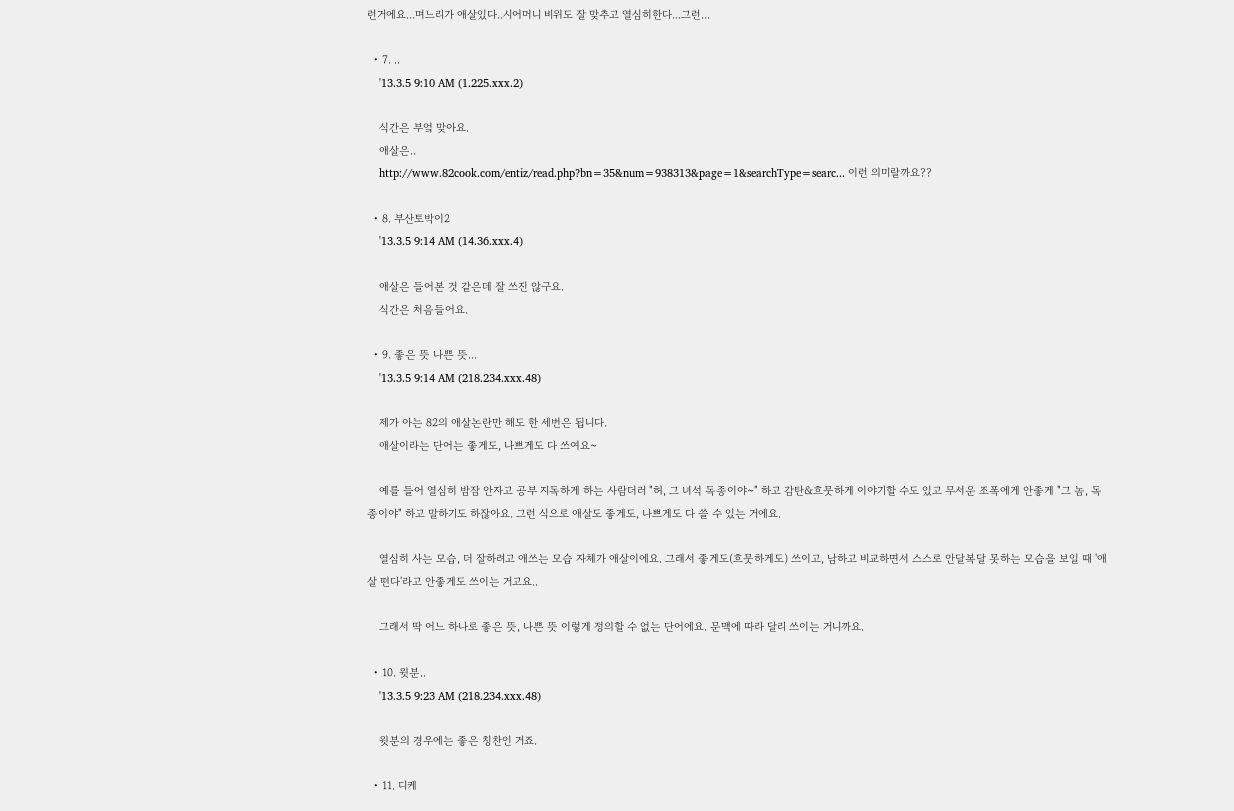런거에요...며느리가 애살있다..시어머니 비위도 잘 맞추고 열심히한다...그런...

  • 7. ..
    '13.3.5 9:10 AM (1.225.xxx.2)

    식간은 부엌 맞아요.
    애살은..
    http://www.82cook.com/entiz/read.php?bn=35&num=938313&page=1&searchType=searc... 이런 의미랄까요??

  • 8. 부산토박이2
    '13.3.5 9:14 AM (14.36.xxx.4)

    애살은 들어본 것 같은데 잘 쓰진 않구요.
    식간은 처음들어요.

  • 9. 좋은 뜻 나쁜 뜻...
    '13.3.5 9:14 AM (218.234.xxx.48)

    제가 아는 82의 애살논란만 해도 한 세번은 됩니다.
    애살이라는 단어는 좋게도, 나쁘게도 다 쓰여요~

    예를 들어 열심히 밤잠 안자고 공부 지독하게 하는 사람더러 "허, 그 녀석 독종이야~" 하고 감탄&흐뭇하게 이야기할 수도 있고 무서운 조폭에게 안좋게 "그 놈, 독종이야" 하고 말하기도 하잖아요. 그런 식으로 애살도 좋게도, 나쁘게도 다 쓸 수 있는 거에요.

    열심히 사는 모습, 더 잘하려고 애쓰는 모습 자체가 애살이에요. 그래서 좋게도(흐뭇하게도) 쓰이고, 남하고 비교하면서 스스로 안달복달 못하는 모습을 보일 때 '애살 떤다'라고 안좋게도 쓰이는 거고요..

    그래서 딱 어느 하나로 좋은 뜻, 나쁜 뜻 이렇게 정의할 수 없는 단어에요. 문맥에 따라 달리 쓰이는 거니까요.

  • 10. 윗분..
    '13.3.5 9:23 AM (218.234.xxx.48)

    윗분의 경우에는 좋은 칭찬인 거죠.

  • 11. 디케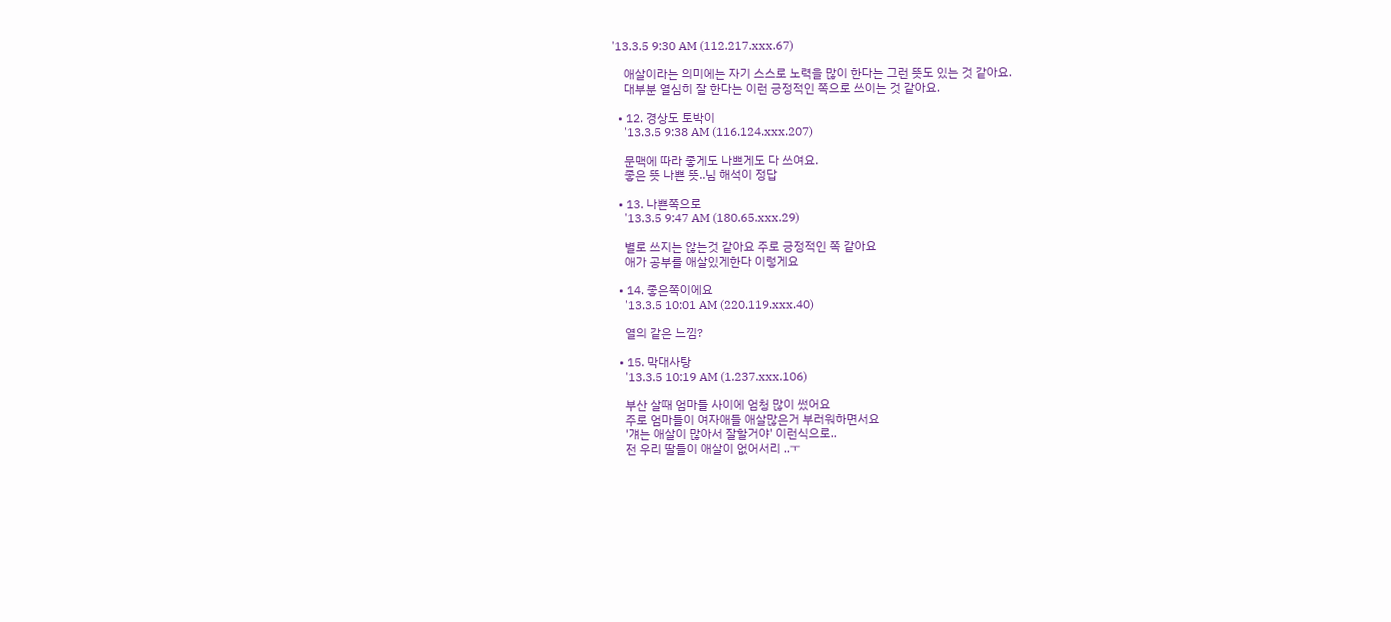'13.3.5 9:30 AM (112.217.xxx.67)

    애살이라는 의미에는 자기 스스로 노력을 많이 한다는 그런 뜻도 있는 것 같아요.
    대부분 열심히 잘 한다는 이런 긍정적인 쪽으로 쓰이는 것 같아요.

  • 12. 경상도 토박이
    '13.3.5 9:38 AM (116.124.xxx.207)

    문맥에 따라 좋게도 나쁘게도 다 쓰여요.
    좋은 뜻 나쁜 뜻..님 해석이 정답

  • 13. 나쁜쪽으로
    '13.3.5 9:47 AM (180.65.xxx.29)

    별로 쓰지는 않는것 같아요 주로 긍정적인 쪽 같아요
    애가 공부를 애살있게한다 이렇게요

  • 14. 좋은쪽이에요
    '13.3.5 10:01 AM (220.119.xxx.40)

    열의 같은 느낌?

  • 15. 막대사탕
    '13.3.5 10:19 AM (1.237.xxx.106)

    부산 살때 엄마들 사이에 엄청 많이 썼어요
    주로 엄마들이 여자애들 애살많은거 부러워하면서요
    '걔는 애살이 많아서 잘할거야' 이런식으로..
    전 우리 딸들이 애살이 없어서리 ..ㅜ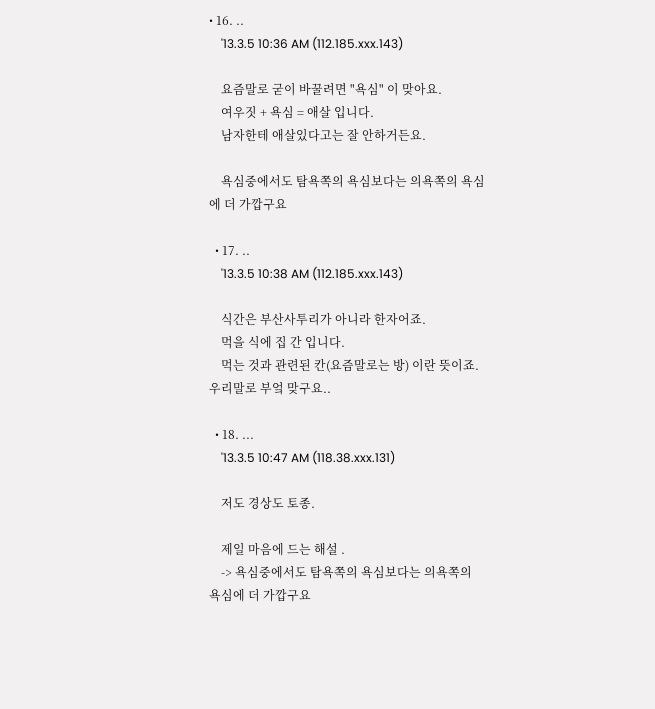• 16. ..
    '13.3.5 10:36 AM (112.185.xxx.143)

    요즘말로 굳이 바꿀려면 "욕심" 이 맞아요.
    여우짓 + 욕심 = 애살 입니다.
    남자한테 애살있다고는 잘 안하거든요.

    욕심중에서도 탐욕쪽의 욕심보다는 의욕쪽의 욕심에 더 가깝구요

  • 17. ..
    '13.3.5 10:38 AM (112.185.xxx.143)

    식간은 부산사투리가 아니라 한자어죠.
    먹을 식에 집 간 입니다.
    먹는 것과 관련된 칸(요즘말로는 방) 이란 뜻이죠. 우리말로 부엌 맞구요..

  • 18. ...
    '13.3.5 10:47 AM (118.38.xxx.131)

    저도 경상도 토종.

    제일 마음에 드는 해설 .
    -> 욕심중에서도 탐욕쪽의 욕심보다는 의욕쪽의 욕심에 더 가깝구요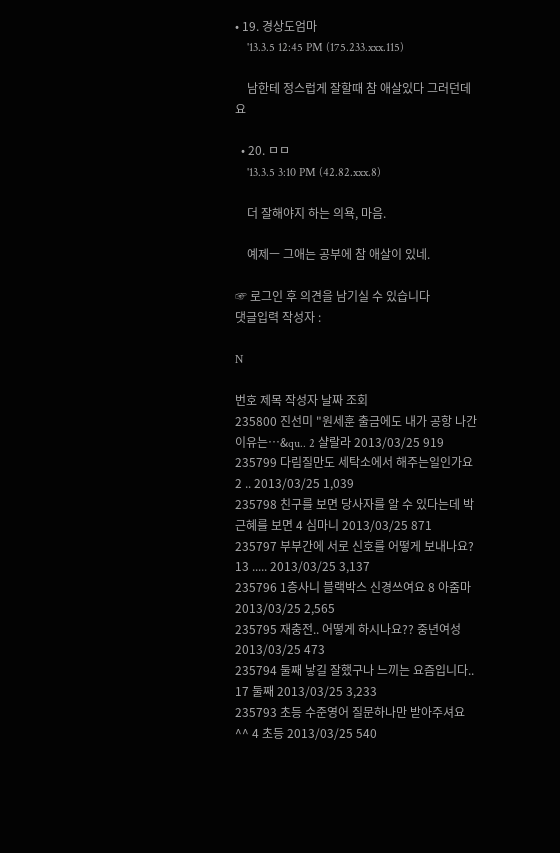• 19. 경상도엄마
    '13.3.5 12:45 PM (175.233.xxx.115)

    남한테 정스럽게 잘할때 참 애살있다 그러던데요

  • 20. ㅁㅁ
    '13.3.5 3:10 PM (42.82.xxx.8)

    더 잘해야지 하는 의욕, 마음.

    예제ㅡ 그애는 공부에 참 애살이 있네.

☞ 로그인 후 의견을 남기실 수 있습니다
댓글입력 작성자 :

N

번호 제목 작성자 날짜 조회
235800 진선미 "원세훈 출금에도 내가 공항 나간 이유는…&qu.. 2 샬랄라 2013/03/25 919
235799 다림질만도 세탁소에서 해주는일인가요 2 .. 2013/03/25 1,039
235798 친구를 보면 당사자를 알 수 있다는데 박근혜를 보면 4 심마니 2013/03/25 871
235797 부부간에 서로 신호를 어떻게 보내나요? 13 ..... 2013/03/25 3,137
235796 1층사니 블랙박스 신경쓰여요 8 아줌마 2013/03/25 2,565
235795 재충전.. 어떻게 하시나요?? 중년여성 2013/03/25 473
235794 둘째 낳길 잘했구나 느끼는 요즘입니다.. 17 둘째 2013/03/25 3,233
235793 초등 수준영어 질문하나만 받아주셔요^^ 4 초등 2013/03/25 540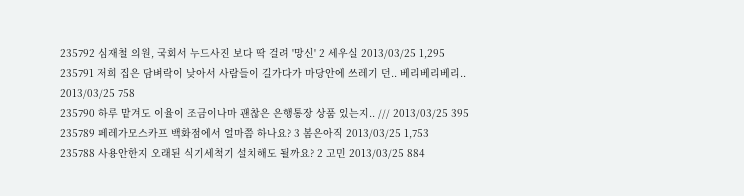235792 심재철 의원, 국회서 누드사진 보다 딱 걸려 '망신' 2 세우실 2013/03/25 1,295
235791 저희 집은 담벼락이 낮아서 사람들이 길가다가 마당안에 쓰레기 던.. 베리베리베리.. 2013/03/25 758
235790 하루 맡겨도 이율이 조금이나마 괜찮은 은행통장 상품 있는지.. /// 2013/03/25 395
235789 페레가모스카프 백화점에서 얼마쯤 하나요? 3 봄은아직 2013/03/25 1,753
235788 사용안한지 오래된 식기세척기 설치해도 될까요? 2 고민 2013/03/25 884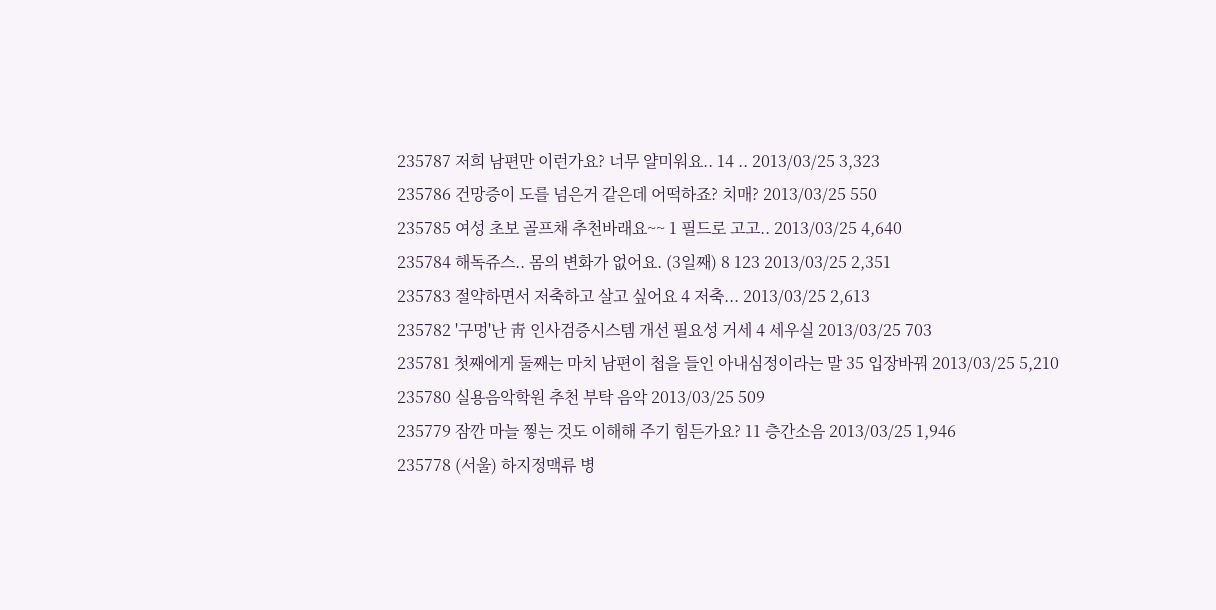235787 저희 남편만 이런가요? 너무 얄미워요.. 14 .. 2013/03/25 3,323
235786 건망증이 도를 넘은거 같은데 어떡하죠? 치매? 2013/03/25 550
235785 여성 초보 골프채 추천바래요~~ 1 필드로 고고.. 2013/03/25 4,640
235784 해독쥬스.. 몸의 변화가 없어요. (3일째) 8 123 2013/03/25 2,351
235783 절약하면서 저축하고 살고 싶어요 4 저축... 2013/03/25 2,613
235782 '구멍'난 靑 인사검증시스템 개선 필요성 거세 4 세우실 2013/03/25 703
235781 첫째에게 둘째는 마치 남편이 첩을 들인 아내심정이라는 말 35 입장바꿔 2013/03/25 5,210
235780 실용음악학원 추천 부탁 음악 2013/03/25 509
235779 잠깐 마늘 찧는 것도 이해해 주기 힘든가요? 11 층간소음 2013/03/25 1,946
235778 (서울) 하지정맥류 병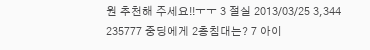원 추천해 주세요!!ㅜㅜ 3 절실 2013/03/25 3,344
235777 중딩에게 2층침대는? 7 아이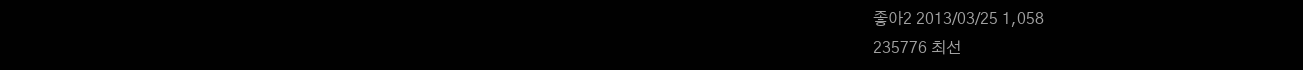좋아2 2013/03/25 1,058
235776 최선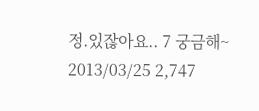정.있잖아요.. 7 궁금해~ 2013/03/25 2,747